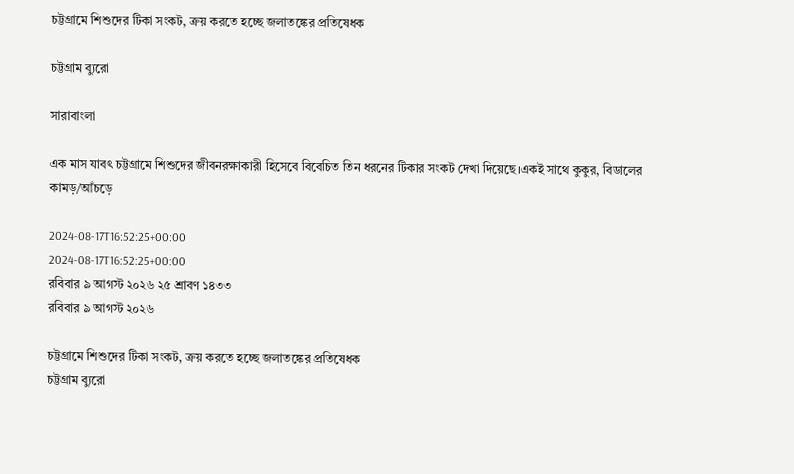চট্টগ্রামে শিশুদের টিকা সংকট, ক্রয় করতে হচ্ছে জলাতঙ্কের প্রতিষেধক

চট্টগ্রাম ব্যুরো

সারাবাংলা

এক মাস যাবৎ চট্টগ্রামে শিশুদের জীবনরক্ষাকারী হিসেবে বিবেচিত তিন ধরনের টিকার সংকট দেখা দিয়েছে।একই সাথে কুকুর, বিডালের কামড়/আঁচড়ে

2024-08-17T16:52:25+00:00
2024-08-17T16:52:25+00:00
রবিবার ৯ আগস্ট ২০২৬ ২৫ শ্রাবণ ১৪৩৩
রবিবার ৯ আগস্ট ২০২৬

চট্টগ্রামে শিশুদের টিকা সংকট, ক্রয় করতে হচ্ছে জলাতঙ্কের প্রতিষেধক
চট্টগ্রাম ব্যুরো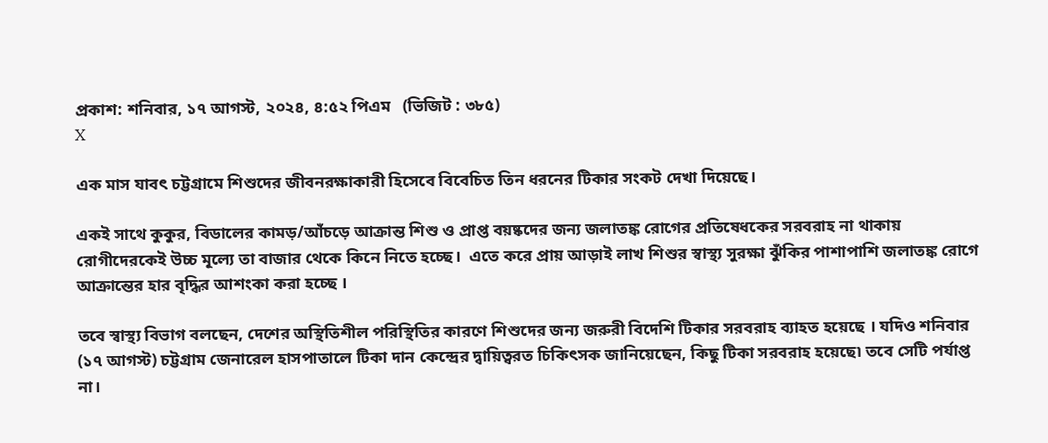প্রকাশ: শনিবার, ১৭ আগস্ট, ২০২৪, ৪:৫২ পিএম   (ভিজিট : ৩৮৫)
X

এক মাস যাবৎ চট্টগ্রামে শিশুদের জীবনরক্ষাকারী হিসেবে বিবেচিত তিন ধরনের টিকার সংকট দেখা দিয়েছে।

একই সাথে কুকুর, বিডালের কামড়/আঁচড়ে আক্রান্ত শিশু ও প্রাপ্ত বয়ষ্কদের জন্য জলাতঙ্ক রোগের প্রতিষেধকের সরবরাহ না থাকায় রোগীদেরকেই উচ্চ মূল্যে তা বাজার থেকে কিনে নিতে হচ্ছে।  এতে করে প্রায় আড়াই লাখ শিশুর স্বাস্থ্য সুরক্ষা ঝুঁকির পাশাপাশি জলাতঙ্ক রোগে আক্রান্তের হার বৃদ্ধির আশংকা করা হচ্ছে ।

তবে স্বাস্থ্য বিভাগ বলছেন, দেশের অস্থিতিশীল পরিস্থিতির কারণে শিশুদের জন্য জরুরী বিদেশি টিকার সরবরাহ ব্যাহত হয়েছে । যদিও শনিবার (১৭ আগস্ট) চট্টগ্রাম জেনারেল হাসপাতালে টিকা দান কেন্দ্রের দ্বায়িত্বরত চিকিৎসক জানিয়েছেন, কিছু টিকা সরবরাহ হয়েছে৷ তবে সেটি পর্যাপ্ত না।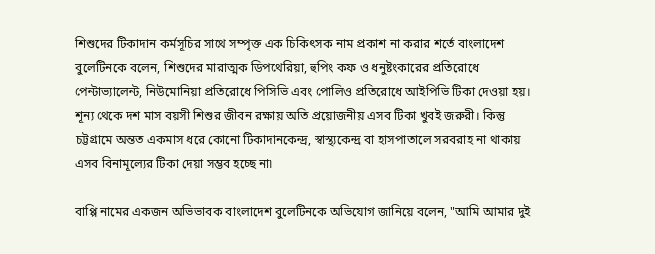শিশুদের টিকাদান কর্মসূচির সাথে সম্পৃক্ত এক চিকিৎসক নাম প্রকাশ না করার শর্তে বাংলাদেশ বুলেটিনকে বলেন, শিশুদের মারাত্মক ডিপথেরিয়া, হুপিং কফ ও ধনুষ্টংকারের প্রতিরোধে পেন্টাভ্যালেন্ট, নিউমোনিয়া প্রতিরোধে পিসিভি এবং পোলিও প্রতিরোধে আইপিভি টিকা দেওয়া হয়। শূন্য থেকে দশ মাস বয়সী শিশুর জীবন রক্ষায় অতি প্রয়োজনীয় এসব টিকা খুবই জরুরী। কিন্তু চট্টগ্রামে অন্তত একমাস ধরে কোনো টিকাদানকেন্দ্র, স্বাস্থ্যকেন্দ্র বা হাসপাতালে সরবরাহ না থাকায় এসব বিনামূল্যের টিকা দেয়া সম্ভব হচ্ছে না৷

বাপ্পি নামের একজন অভিভাবক বাংলাদেশ বুলেটিনকে অভিযোগ জানিয়ে বলেন, "আমি আমার দুই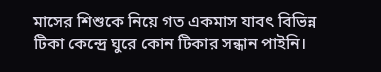মাসের শিশুকে নিয়ে গত একমাস যাবৎ বিভিন্ন টিকা কেন্দ্রে ঘুরে কোন টিকার সন্ধান পাইনি।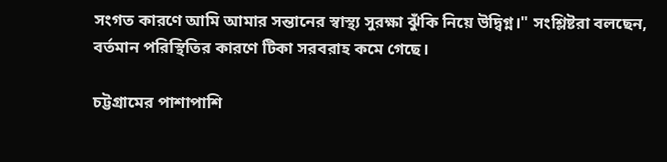সংগত কারণে আমি আমার সন্তানের স্বাস্থ্য সুরক্ষা ঝুঁকি নিয়ে উদ্বিগ্ন।" সংশ্লিষ্টরা বলছেন, বর্তমান পরিস্থিতির কারণে টিকা সরবরাহ কমে গেছে।

চট্টগ্রামের পাশাপাশি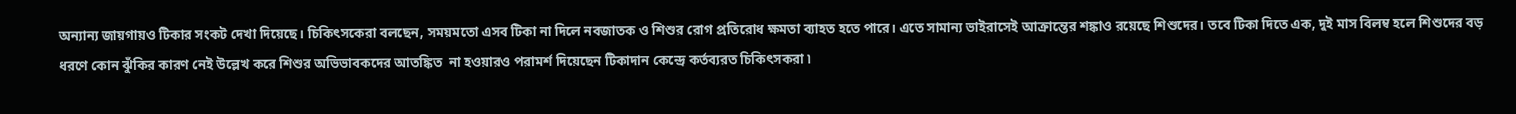অন্যান্য জায়গায়ও টিকার সংকট দেখা দিয়েছে। চিকিৎসকেরা বলছেন, সময়মতো এসব টিকা না দিলে নবজাতক ও শিশুর রোগ প্রতিরোধ ক্ষমতা ব্যাহত হতে পারে। এতে সামান্য ভাইরাসেই আক্রান্তের শঙ্কাও রয়েছে শিশুদের। তবে টিকা দিতে এক, দুই মাস বিলম্ব হলে শিশুদের বড় ধরণে কোন ঝুঁকির কারণ নেই উল্লেখ করে শিশুর অভিভাবকদের আতঙ্কিত  না হওয়ারও পরামর্শ দিয়েছেন টিকাদান কেন্দ্রে কর্তব্যরত চিকিৎসকরা ৷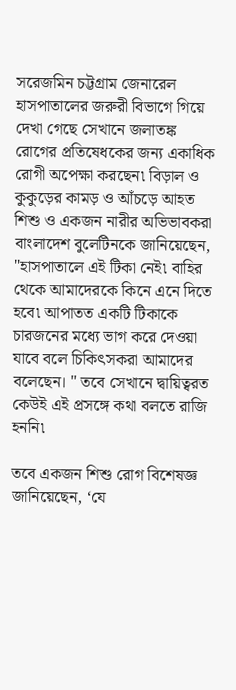সরেজমিন চট্টগ্রাম জেনারেল হাসপাতালের জরুরী বিভাগে গিয়ে দেখা গেছে সেখানে জলাতঙ্ক রোগের প্রতিষেধকের জন্য একাধিক রোগী অপেক্ষা করছেন৷ বিড়াল ও কুকুড়ের কামড় ও আঁচড়ে আহত শিশু ও একজন নারীর অভিভাবকরা বাংলাদেশ বুলেটিনকে জানিয়েছেন, "হাসপাতালে এই টিকা নেই৷ বাহির থেকে আমাদেরকে কিনে এনে দিতে হবে৷ আপাতত একটি টিকাকে চারজনের মধ্যে ভাগ করে দেওয়া যাবে বলে চিকিৎসকরা আমাদের বলেছেন। " তবে সেখানে দ্বায়িত্বরত কেউই এই প্রসঙ্গে কথা বলতে রাজি হননি৷

তবে একজন শিশু রোগ বিশেষজ্ঞ জানিয়েছেন, ‘যে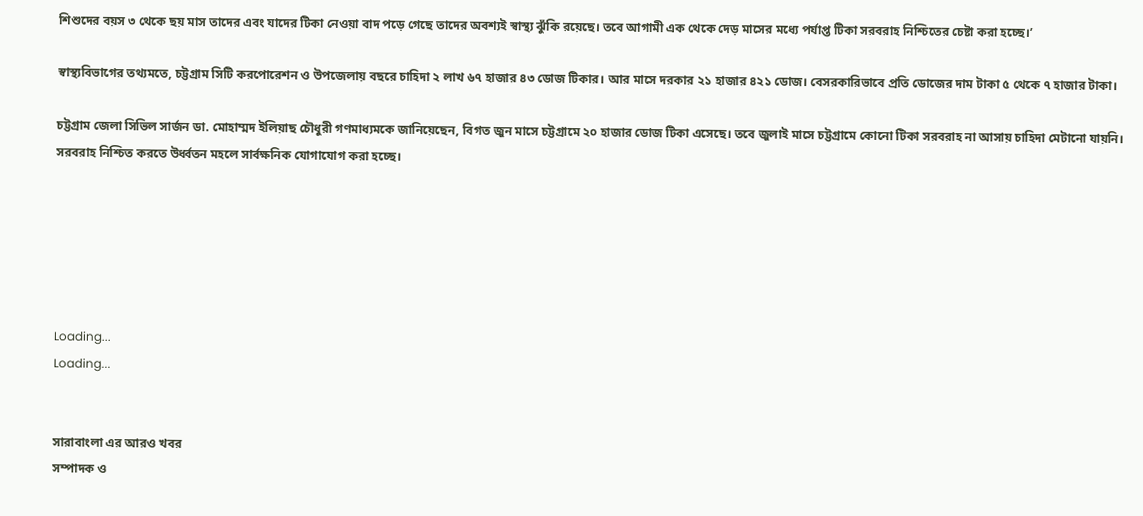শিশুদের বয়স ৩ থেকে ছয় মাস তাদের এবং যাদের টিকা নেওয়া বাদ পড়ে গেছে তাদের অবশ্যই স্বাস্থ্য ঝুঁকি রয়েছে। তবে আগামী এক থেকে দেড় মাসের মধ্যে পর্যাপ্ত টিকা সরবরাহ নিশ্চিতের চেষ্টা করা হচ্ছে।’

স্বাস্থ্যবিভাগের তথ্যমতে, চট্টগ্রাম সিটি করপোরেশন ও উপজেলায় বছরে চাহিদা ২ লাখ ৬৭ হাজার ৪৩ ডোজ টিকার। আর মাসে দরকার ২১ হাজার ৪২১ ডোজ। বেসরকারিভাবে প্রতি ডোজের দাম টাকা ৫ থেকে ৭ হাজার টাকা।

চট্টগ্রাম জেলা সিভিল সার্জন ডা. মোহাম্মদ ইলিয়াছ চৌধুরী গণমাধ্যমকে জানিয়েছেন, বিগত জুন মাসে চট্টগ্রামে ২০ হাজার ডোজ টিকা এসেছে। তবে জুলাই মাসে চট্টগ্রামে কোনো টিকা সরবরাহ না আসায় চাহিদা মেটানো যায়নি। সরবরাহ নিশ্চিত করতে উর্ধ্বতন মহলে সার্বক্ষনিক যোগাযোগ করা হচ্ছে।






Loading...
Loading...


সারাবাংলা এর আরও খবর
সম্পাদক ও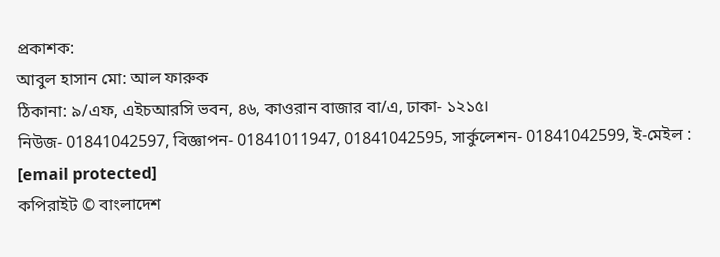প্রকাশক:
আবুল হাসান মো: আল ফারুক
ঠিকানা: ৯/এফ, এইচআরসি ভবন, ৪৬, কাওরান বাজার বা/এ, ঢাকা- ১২১৫।
নিউজ- 01841042597, বিজ্ঞাপন- 01841011947, 01841042595, সার্কুলেশন- 01841042599, ই-মেইল : [email protected]
কপিরাইট © বাংলাদেশ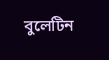বুলেটিন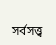সর্বসত্ত্ব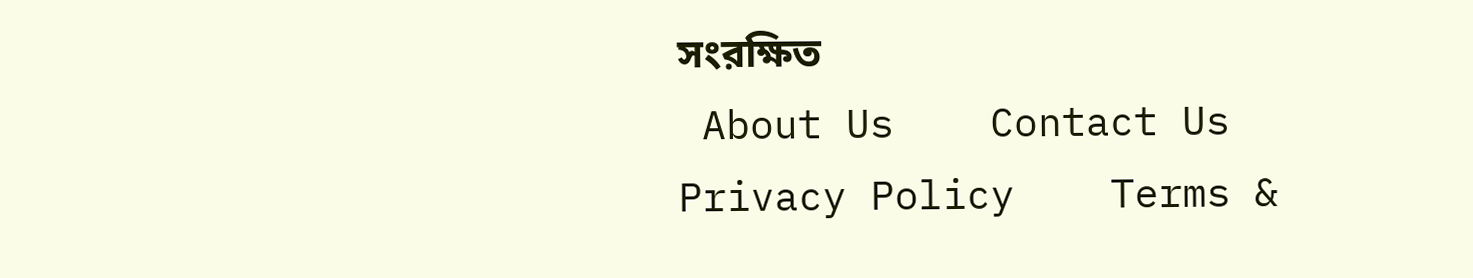সংরক্ষিত
 About Us    Contact Us    Privacy Policy    Terms &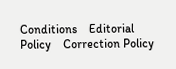Conditions    Editorial Policy    Correction Policy